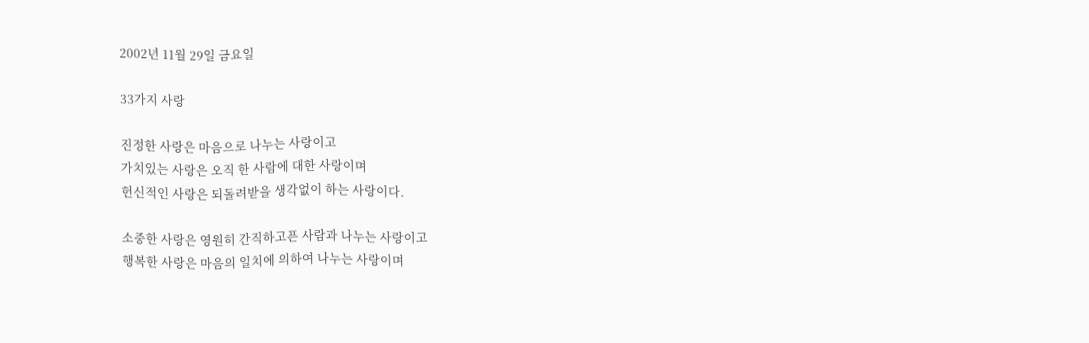2002년 11월 29일 금요일

33가지 사랑

진정한 사랑은 마음으로 나누는 사랑이고
가치있는 사랑은 오직 한 사람에 대한 사랑이며
헌신적인 사랑은 되돌려받을 생각없이 하는 사랑이다.

소중한 사랑은 영원히 간직하고픈 사람과 나누는 사랑이고
행복한 사랑은 마음의 일치에 의하여 나누는 사랑이며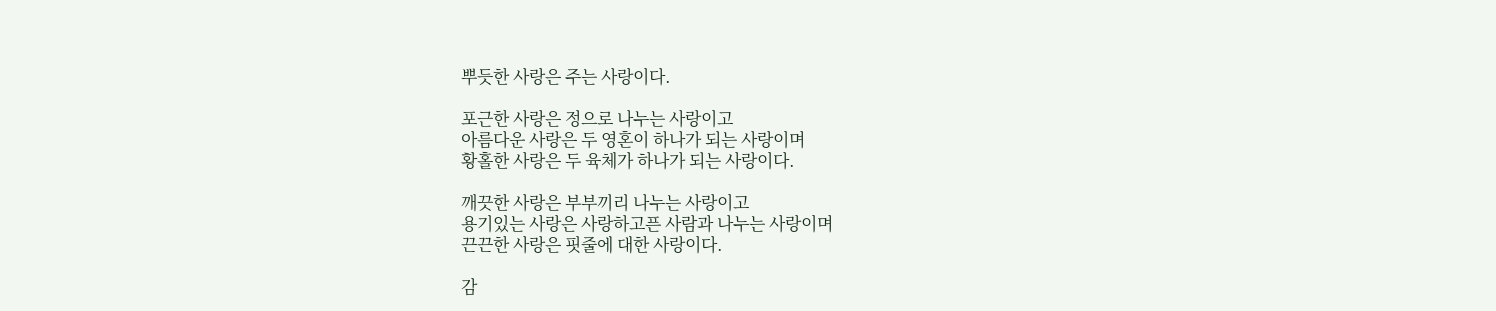뿌듯한 사랑은 주는 사랑이다.

포근한 사랑은 정으로 나누는 사랑이고
아름다운 사랑은 두 영혼이 하나가 되는 사랑이며
황홀한 사랑은 두 육체가 하나가 되는 사랑이다.

깨끗한 사랑은 부부끼리 나누는 사랑이고
용기있는 사랑은 사랑하고픈 사람과 나누는 사랑이며
끈끈한 사랑은 핏줄에 대한 사랑이다.

감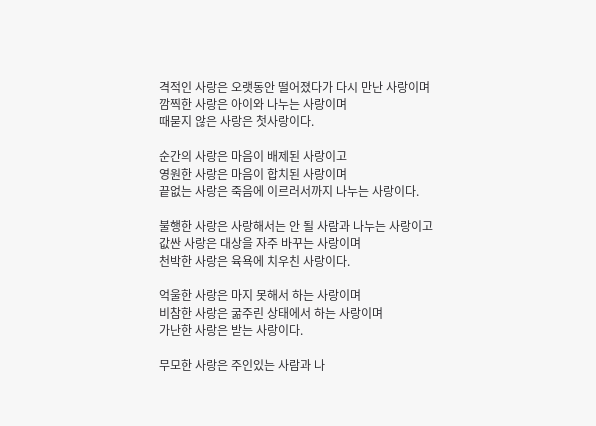격적인 사랑은 오랫동안 떨어졌다가 다시 만난 사랑이며
깜찍한 사랑은 아이와 나누는 사랑이며
때묻지 않은 사랑은 첫사랑이다.

순간의 사랑은 마음이 배제된 사랑이고
영원한 사랑은 마음이 합치된 사랑이며
끝없는 사랑은 죽음에 이르러서까지 나누는 사랑이다.

불행한 사랑은 사랑해서는 안 될 사람과 나누는 사랑이고
값싼 사랑은 대상을 자주 바꾸는 사랑이며
천박한 사랑은 육욕에 치우친 사랑이다.

억울한 사랑은 마지 못해서 하는 사랑이며
비참한 사랑은 굶주린 상태에서 하는 사랑이며
가난한 사랑은 받는 사랑이다.

무모한 사랑은 주인있는 사람과 나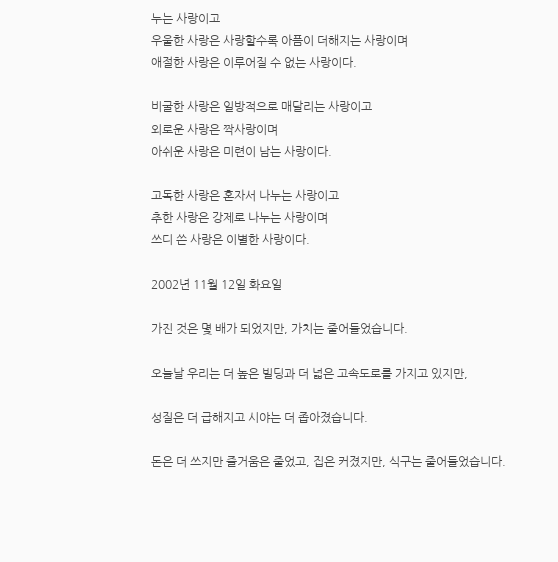누는 사랑이고
우울한 사랑은 사랑할수록 아픔이 더해지는 사랑이며
애절한 사랑은 이루어질 수 없는 사랑이다.

비굴한 사랑은 일방적으로 매달리는 사랑이고
외로운 사랑은 짝사랑이며
아쉬운 사랑은 미련이 남는 사랑이다.

고독한 사랑은 혼자서 나누는 사랑이고
추한 사랑은 강제로 나누는 사랑이며
쓰디 쓴 사랑은 이별한 사랑이다.

2002년 11월 12일 화요일

가진 것은 몇 배가 되었지만, 가치는 줄어들었습니다.

오늘날 우리는 더 높은 빌딩과 더 넓은 고속도로를 가지고 있지만,

성질은 더 급해지고 시야는 더 좁아졌습니다.

돈은 더 쓰지만 즐거움은 줄었고, 집은 커졌지만, 식구는 줄어들었습니다.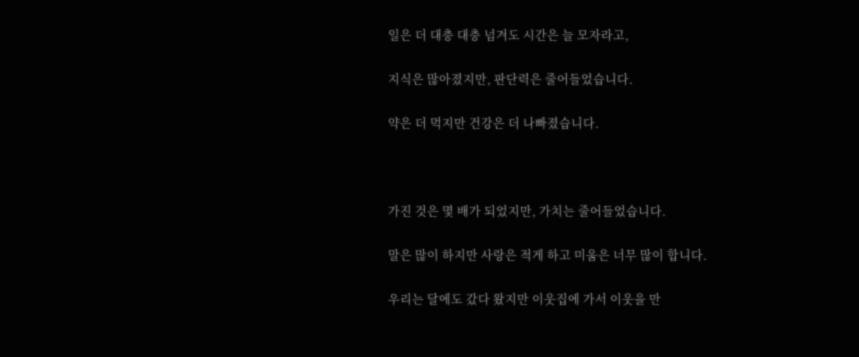일은 더 대충 대충 넘겨도 시간은 늘 모자라고,

지식은 많아졌지만, 판단력은 줄어들었습니다.

약은 더 먹지만 건강은 더 나빠졌습니다.



가진 것은 몇 배가 되었지만, 가치는 줄어들었습니다.

말은 많이 하지만 사랑은 적게 하고 미움은 너무 많이 합니다.

우리는 달에도 갔다 왔지만 이웃집에 가서 이웃을 만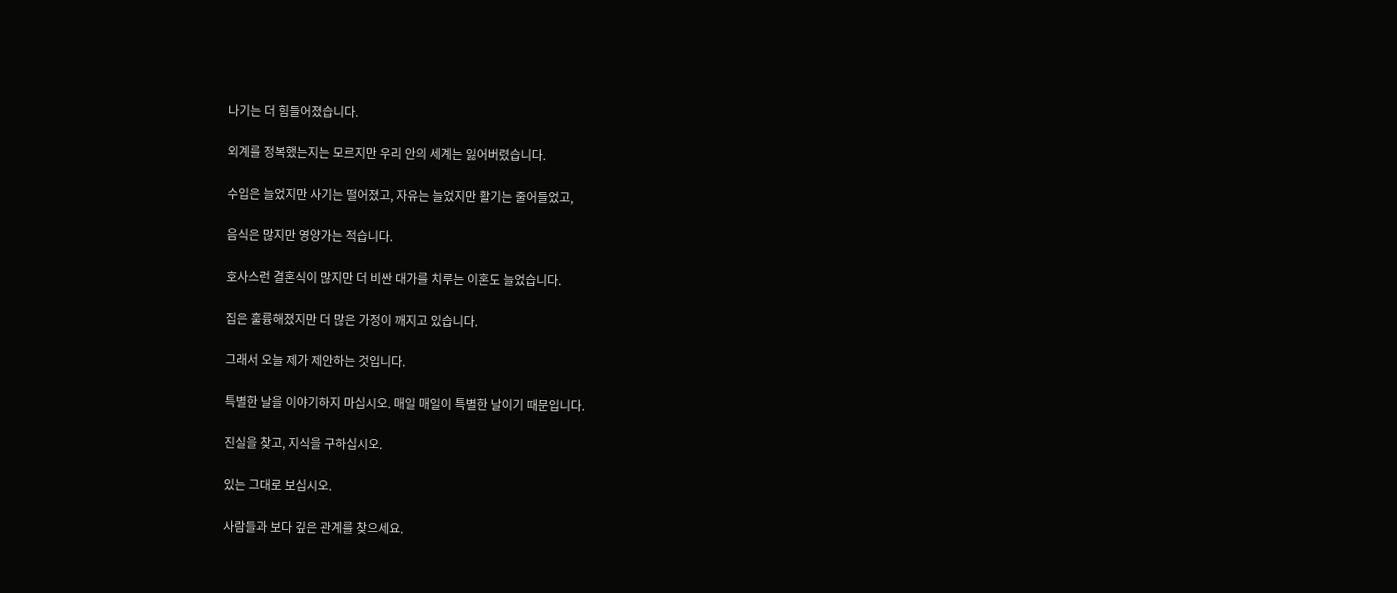나기는 더 힘들어졌습니다.

외계를 정복했는지는 모르지만 우리 안의 세계는 잃어버렸습니다.

수입은 늘었지만 사기는 떨어졌고, 자유는 늘었지만 활기는 줄어들었고,

음식은 많지만 영양가는 적습니다.

호사스런 결혼식이 많지만 더 비싼 대가를 치루는 이혼도 늘었습니다.

집은 훌륭해졌지만 더 많은 가정이 깨지고 있습니다.

그래서 오늘 제가 제안하는 것입니다.

특별한 날을 이야기하지 마십시오. 매일 매일이 특별한 날이기 때문입니다.

진실을 찾고, 지식을 구하십시오.

있는 그대로 보십시오.

사람들과 보다 깊은 관계를 찾으세요.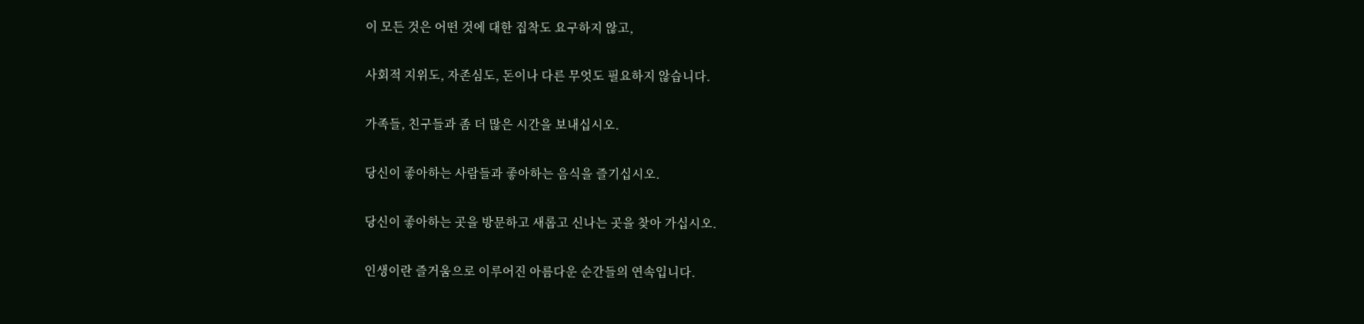이 모든 것은 어떤 것에 대한 집착도 요구하지 않고,

사회적 지위도, 자존심도, 돈이나 다른 무엇도 필요하지 않습니다.

가족들, 친구들과 좀 더 많은 시간을 보내십시오.

당신이 좋아하는 사람들과 좋아하는 음식을 즐기십시오.

당신이 좋아하는 곳을 방문하고 새롭고 신나는 곳을 찾아 가십시오.

인생이란 즐거움으로 이루어진 아름다운 순간들의 연속입니다.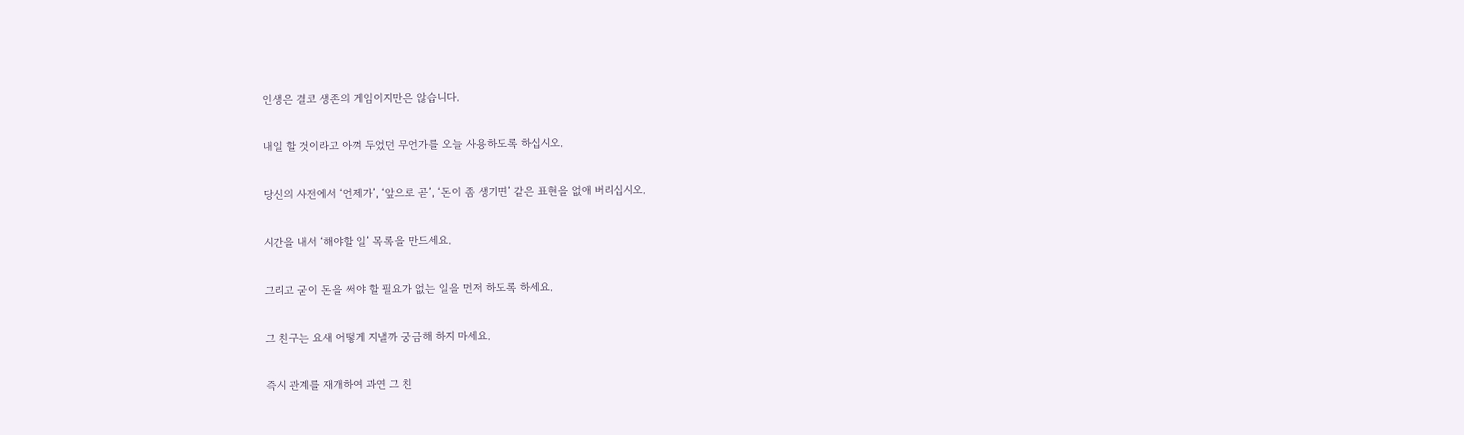인생은 결코 생존의 게임이지만은 않습니다.

내일 할 것이라고 아껴 두었던 무언가를 오늘 사용하도록 하십시오.

당신의 사전에서 ‘언제가’, ‘앞으로 곧’, ‘돈이 좀 생기면’ 같은 표현을 없애 버리십시오.

시간을 내서 ‘해야할 일’ 목록을 만드세요.

그리고 굳이 돈을 써야 할 필요가 없는 일을 먼저 하도록 하세요.

그 친구는 요새 어떻게 지낼까 궁금해 하지 마세요.

즉시 관계를 재개하여 과연 그 친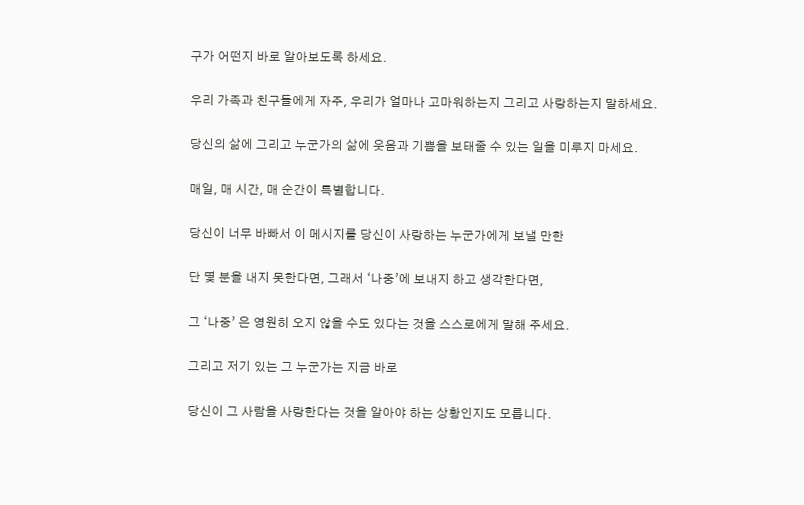구가 어떤지 바로 알아보도록 하세요.

우리 가족과 친구들에게 자주, 우리가 얼마나 고마워하는지 그리고 사랑하는지 말하세요.

당신의 삶에 그리고 누군가의 삶에 웃음과 기쁨을 보태줄 수 있는 일을 미루지 마세요.

매일, 매 시간, 매 순간이 특별합니다.

당신이 너무 바빠서 이 메시지를 당신이 사랑하는 누군가에게 보낼 만한

단 몇 분을 내지 못한다면, 그래서 ‘나중’에 보내지 하고 생각한다면,

그 ‘나중’ 은 영원히 오지 않을 수도 있다는 것을 스스로에게 말해 주세요.

그리고 저기 있는 그 누군가는 지금 바로

당신이 그 사람을 사랑한다는 것을 알아야 하는 상황인지도 모릅니다.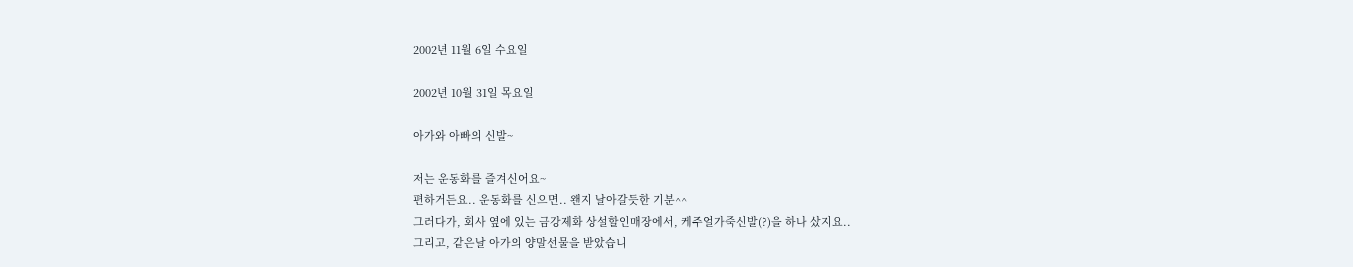2002년 11월 6일 수요일

2002년 10월 31일 목요일

아가와 아빠의 신발~

저는 운동화를 즐겨신어요~
편하거든요.. 운동화를 신으면.. 왠지 날아갈듯한 기분^^
그러다가, 회사 옆에 있는 금강제화 상설할인매장에서, 케주얼가죽신발(?)을 하나 샀지요..
그리고, 같은날 아가의 양말선물을 받았습니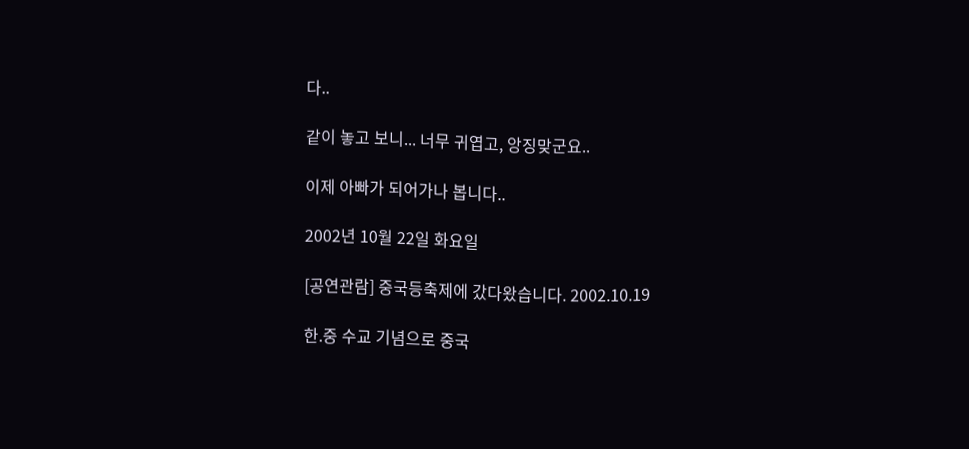다..

같이 놓고 보니... 너무 귀엽고, 앙징맞군요..

이제 아빠가 되어가나 봅니다..

2002년 10월 22일 화요일

[공연관람] 중국등축제에 갔다왔습니다. 2002.10.19

한.중 수교 기념으로 중국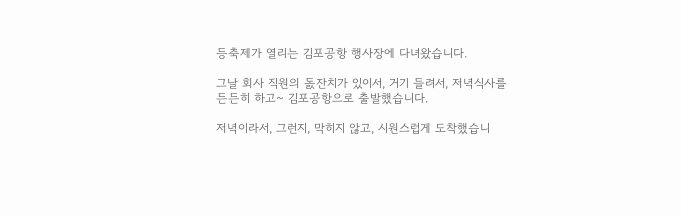등축제가 열리는 김포공항 행사장에 다녀왔습니다.

그날 회사 직원의 돐잔치가 있이서, 거기 들려서, 저녁식사를 든든히 하고~ 김포공항으로 출발했습니다.

저녁이라서, 그런지, 막히지 않고, 시원스럽게 도착했습니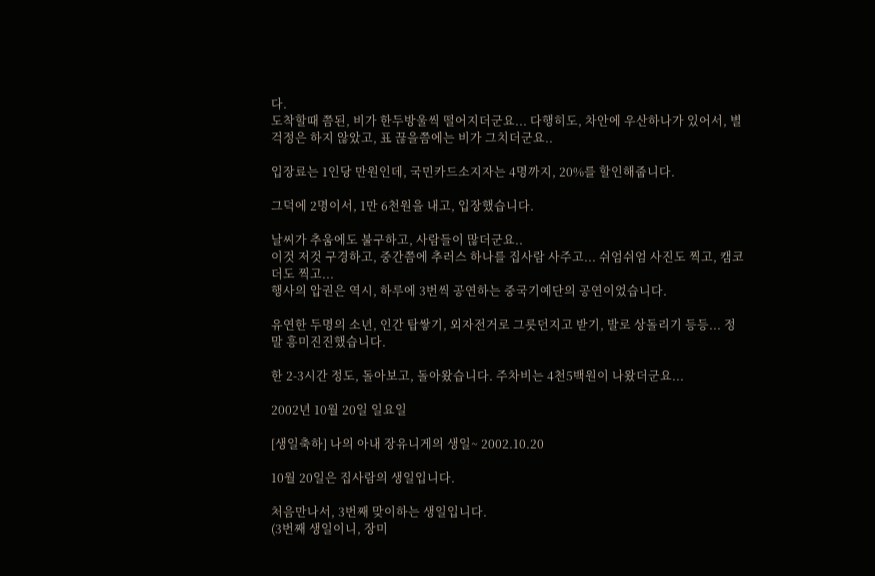다.
도착할때 쯤된, 비가 한두방울씩 떨어지더군요... 다행히도, 차안에 우산하나가 있어서, 별 걱정은 하지 않았고, 표 끊을쯤에는 비가 그치더군요..

입장료는 1인당 만원인데, 국민카드소지자는 4명까지, 20%를 할인해줍니다.

그덕에 2명이서, 1만 6천원을 내고, 입장했습니다.

날씨가 추움에도 불구하고, 사람들이 많더군요..
이것 저것 구경하고, 중간쯤에 추러스 하나를 집사람 사주고... 쉬엄쉬엄 사진도 찍고, 캠코더도 찍고...
행사의 압권은 역시, 하루에 3번씩 공연하는 중국기예단의 공연이었습니다.

유연한 두명의 소년, 인간 탑쌓기, 외자전거로 그릇던지고 받기, 발로 상돌리기 등등... 정말 흥미진진했습니다.

한 2-3시간 정도, 돌아보고, 돌아왔습니다. 주차비는 4천5백원이 나왔더군요...

2002년 10월 20일 일요일

[생일축하] 나의 아내 장유니게의 생일~ 2002.10.20

10월 20일은 집사람의 생일입니다.

처음만나서, 3번째 맞이하는 생일입니다.
(3번째 생일이니, 장미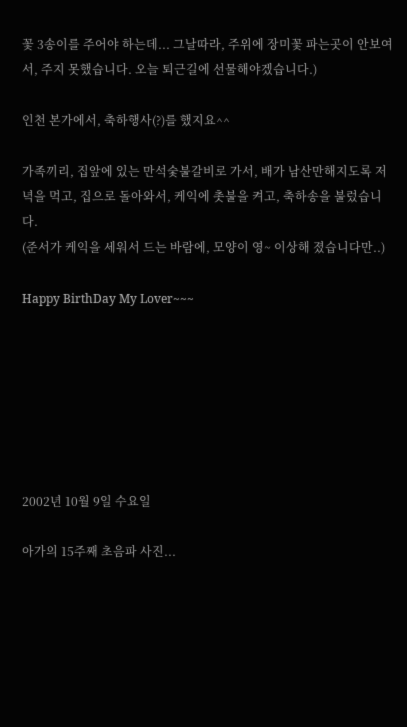꽃 3송이를 주어야 하는데... 그날따라, 주위에 장미꽃 파는곳이 안보여서, 주지 못했습니다. 오늘 퇴근길에 선물해야겠습니다.)

인천 본가에서, 축하행사(?)를 했지요^^

가족끼리, 집앞에 있는 만석숯불갈비로 가서, 배가 남산만해지도록 저녁을 먹고, 집으로 돌아와서, 케익에 촛불을 켜고, 축하송을 불렀습니다.
(준서가 케익을 세워서 드는 바람에, 모양이 영~ 이상해 졌습니다만..)

Happy BirthDay My Lover~~~







2002년 10월 9일 수요일

아가의 15주째 초음파 사진...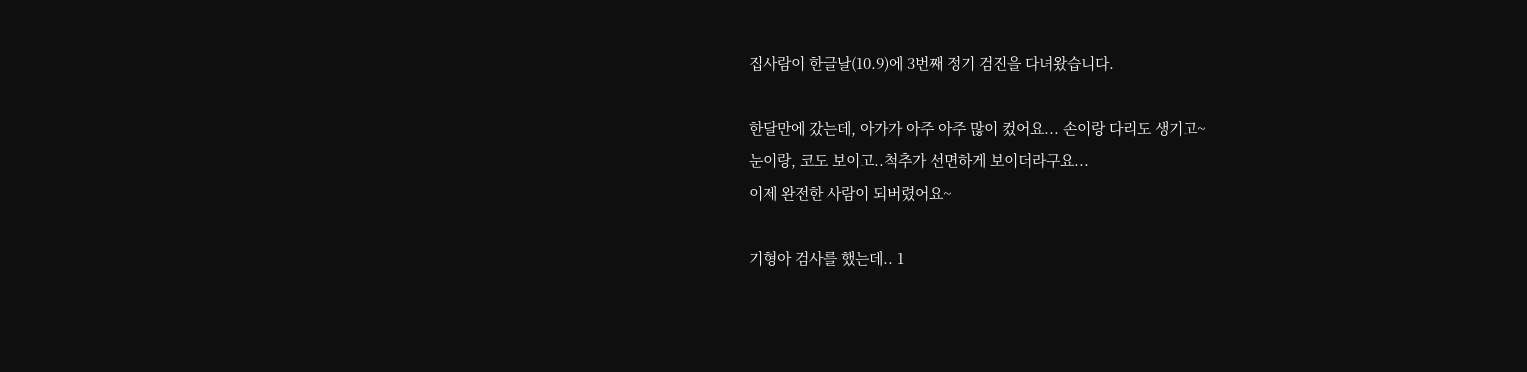집사람이 한글날(10.9)에 3번째 정기 검진을 다녀왔습니다.

한달만에 갔는데, 아가가 아주 아주 많이 컸어요... 손이랑 다리도 생기고~
눈이랑, 코도 보이고..척추가 선면하게 보이더라구요...
이제 완전한 사람이 되버렸어요~

기형아 검사를 했는데.. 1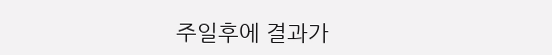주일후에 결과가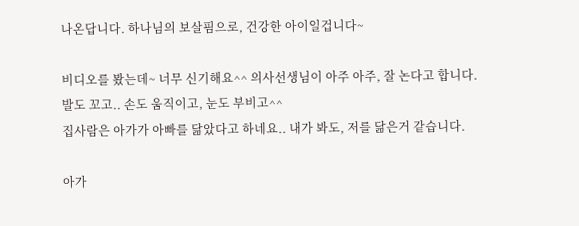나온답니다. 하나님의 보살핌으로, 건강한 아이일겁니다~

비디오를 봤는데~ 너무 신기해요^^ 의사선생님이 아주 아주, 잘 논다고 합니다.
발도 꼬고.. 손도 움직이고, 눈도 부비고^^
집사람은 아가가 아빠를 닮았다고 하네요.. 내가 봐도, 저를 닮은거 같습니다.

아가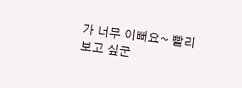가 너무 이뻐요~ 빨리 보고 싶군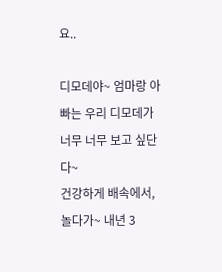요..

디모데야~ 엄마랑 아빠는 우리 디모데가 너무 너무 보고 싶단다~
건강하게 배속에서, 놀다가~ 내년 3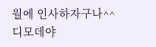월에 인사하자구나^^
디모데야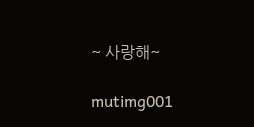~ 사랑해~

mutimg001